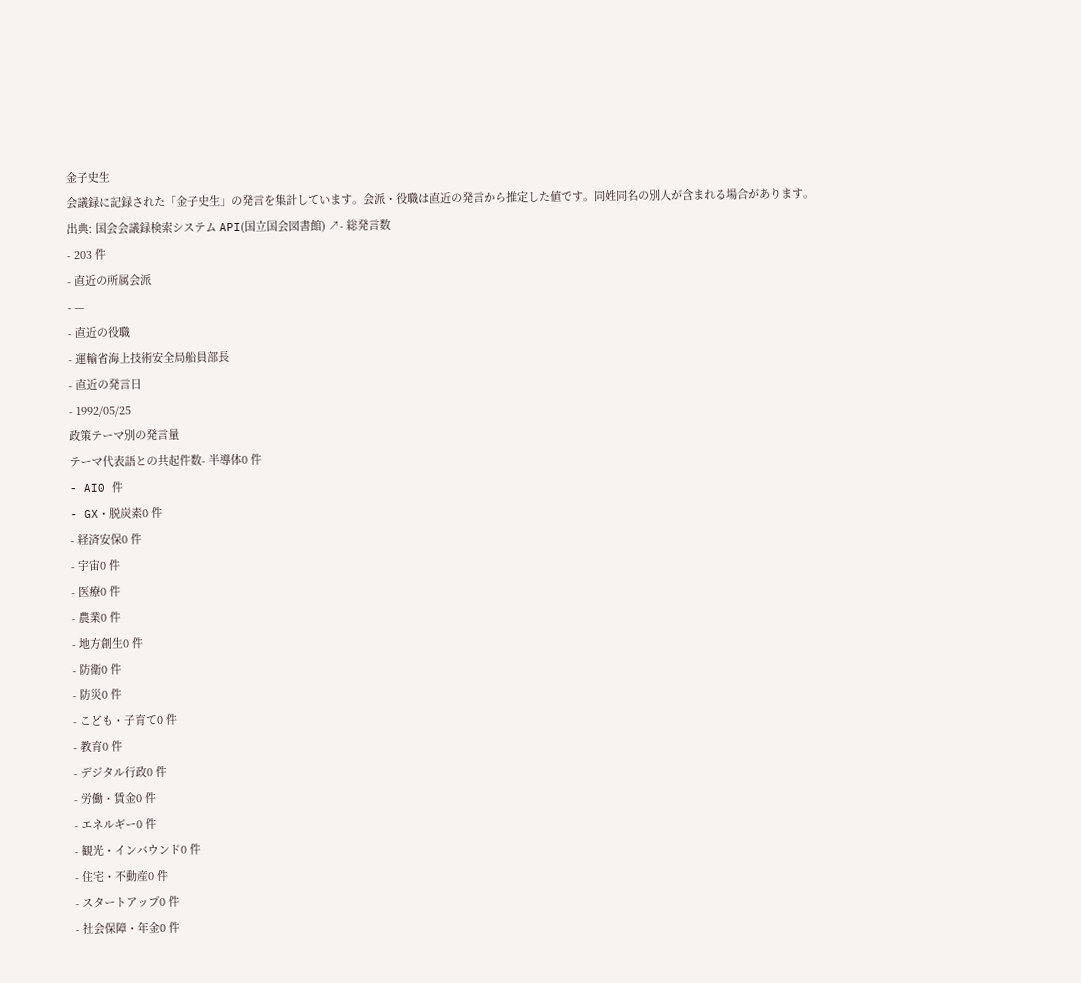金子史生
会議録に記録された「金子史生」の発言を集計しています。会派・役職は直近の発言から推定した値です。同姓同名の別人が含まれる場合があります。
出典: 国会会議録検索システム API(国立国会図書館) ↗- 総発言数
- 203 件
- 直近の所属会派
- —
- 直近の役職
- 運輸省海上技術安全局船員部長
- 直近の発言日
- 1992/05/25
政策テーマ別の発言量
テーマ代表語との共起件数- 半導体0 件
- AI0 件
- GX・脱炭素0 件
- 経済安保0 件
- 宇宙0 件
- 医療0 件
- 農業0 件
- 地方創生0 件
- 防衛0 件
- 防災0 件
- こども・子育て0 件
- 教育0 件
- デジタル行政0 件
- 労働・賃金0 件
- エネルギー0 件
- 観光・インバウンド0 件
- 住宅・不動産0 件
- スタートアップ0 件
- 社会保障・年金0 件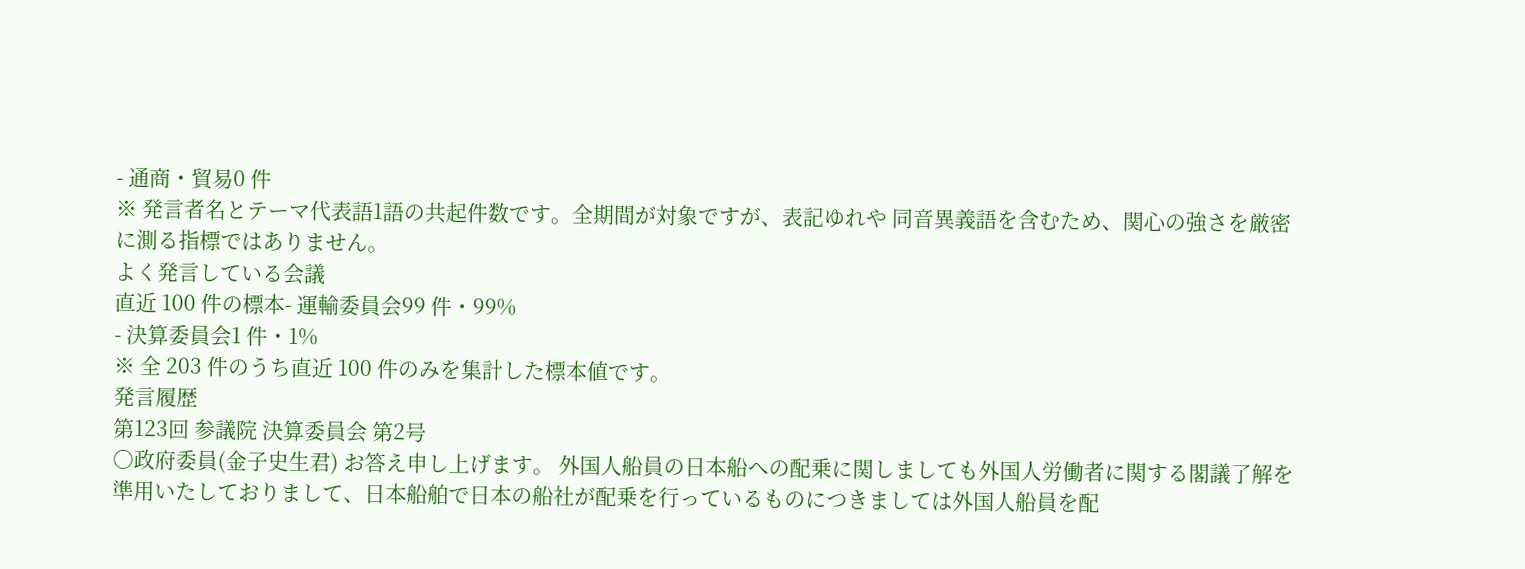- 通商・貿易0 件
※ 発言者名とテーマ代表語1語の共起件数です。全期間が対象ですが、表記ゆれや 同音異義語を含むため、関心の強さを厳密に測る指標ではありません。
よく発言している会議
直近 100 件の標本- 運輸委員会99 件・99%
- 決算委員会1 件・1%
※ 全 203 件のうち直近 100 件のみを集計した標本値です。
発言履歴
第123回 参議院 決算委員会 第2号
○政府委員(金子史生君) お答え申し上げます。 外国人船員の日本船への配乗に関しましても外国人労働者に関する閣議了解を準用いたしておりまして、日本船舶で日本の船社が配乗を行っているものにつきましては外国人船員を配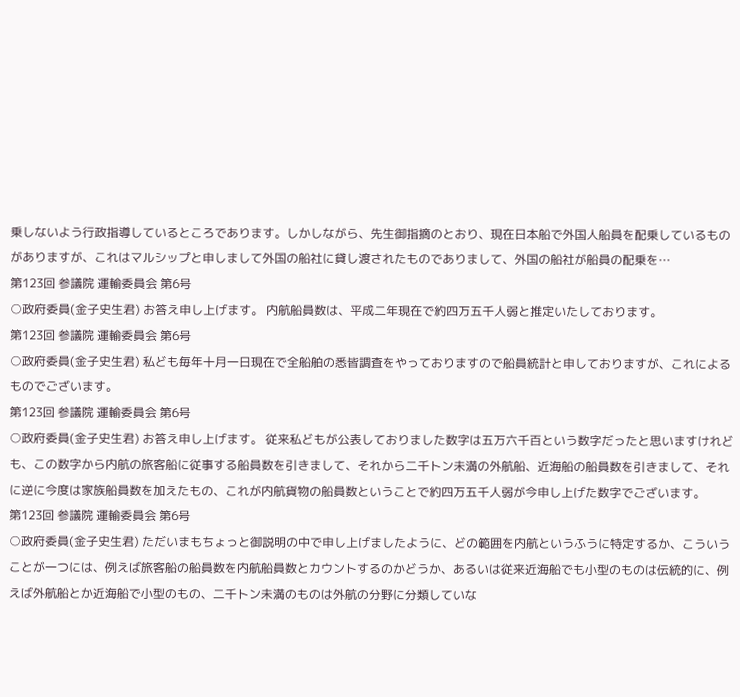乗しないよう行政指導しているところであります。しかしながら、先生御指摘のとおり、現在日本船で外国人船員を配乗しているものがありますが、これはマルシップと申しまして外国の船社に貸し渡されたものでありまして、外国の船社が船員の配乗を…
第123回 参議院 運輸委員会 第6号
○政府委員(金子史生君) お答え申し上げます。 内航船員数は、平成二年現在で約四万五千人弱と推定いたしております。
第123回 参議院 運輸委員会 第6号
○政府委員(金子史生君) 私ども毎年十月一日現在で全船舶の悉皆調査をやっておりますので船員統計と申しておりますが、これによるものでございます。
第123回 参議院 運輸委員会 第6号
○政府委員(金子史生君) お答え申し上げます。 従来私どもが公表しておりました数字は五万六千百という数字だったと思いますけれども、この数字から内航の旅客船に従事する船員数を引きまして、それから二千トン未満の外航船、近海船の船員数を引きまして、それに逆に今度は家族船員数を加えたもの、これが内航貨物の船員数ということで約四万五千人弱が今申し上げた数字でございます。
第123回 参議院 運輸委員会 第6号
○政府委員(金子史生君) ただいまもちょっと御説明の中で申し上げましたように、どの範囲を内航というふうに特定するか、こういうことが一つには、例えば旅客船の船員数を内航船員数とカウントするのかどうか、あるいは従来近海船でも小型のものは伝統的に、例えば外航船とか近海船で小型のもの、二千トン未満のものは外航の分野に分類していな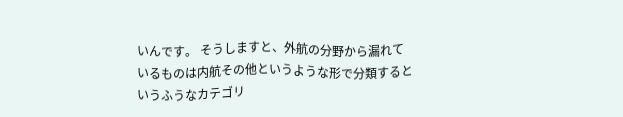いんです。 そうしますと、外航の分野から漏れているものは内航その他というような形で分類するというふうなカテゴリ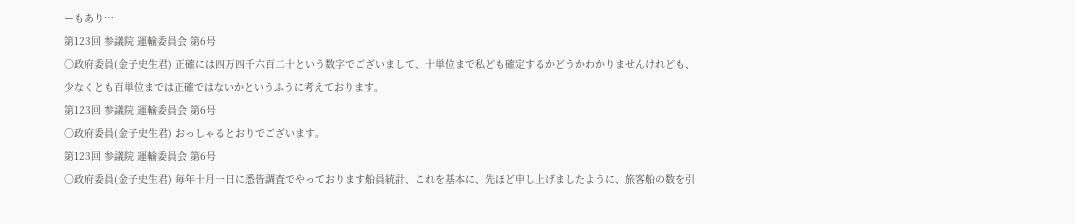ーもあり…
第123回 参議院 運輸委員会 第6号
○政府委員(金子史生君) 正確には四万四千六百二十という数字でございまして、十単位まで私ども確定するかどうかわかりませんけれども、少なくとも百単位までは正確ではないかというふうに考えております。
第123回 参議院 運輸委員会 第6号
○政府委員(金子史生君) おっしゃるとおりでございます。
第123回 参議院 運輸委員会 第6号
○政府委員(金子史生君) 毎年十月一日に悉皆調査でやっております船員統計、これを基本に、先ほど申し上げましたように、旅客船の数を引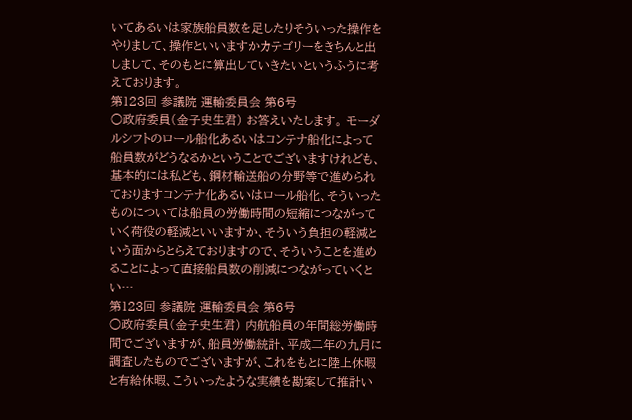いてあるいは家族船員数を足したりそういった操作をやりまして、操作といいますかカテゴリーをきちんと出しまして、そのもとに算出していきたいというふうに考えております。
第123回 参議院 運輸委員会 第6号
○政府委員(金子史生君) お答えいたします。 モーダルシフトのロール船化あるいはコンテナ船化によって船員数がどうなるかということでございますけれども、基本的には私ども、鋼材輸送船の分野等で進められておりますコンテナ化あるいはロール船化、そういったものについては船員の労働時間の短縮につながっていく荷役の軽減といいますか、そういう負担の軽減という面からとらえておりますので、そういうことを進めることによって直接船員数の削減につながっていくとい…
第123回 参議院 運輸委員会 第6号
○政府委員(金子史生君) 内航船員の年間総労働時間でございますが、船員労働統計、平成二年の九月に調査したものでございますが、これをもとに陸上休暇と有給休暇、こういったような実績を勘案して推計い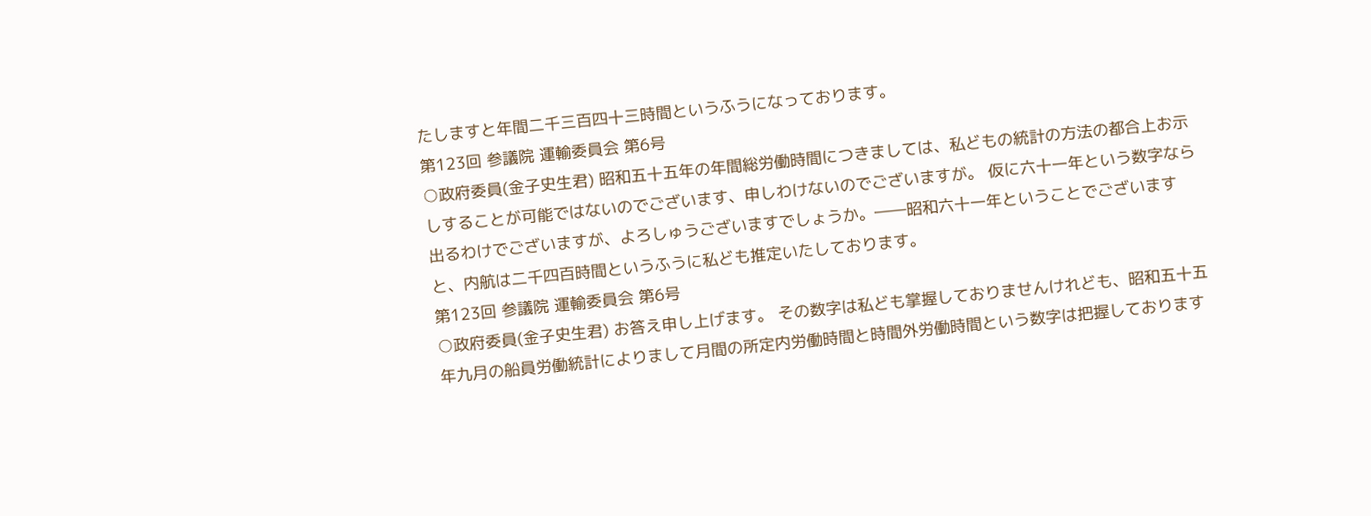たしますと年間二千三百四十三時間というふうになっております。
第123回 参議院 運輸委員会 第6号
○政府委員(金子史生君) 昭和五十五年の年間総労働時間につきましては、私どもの統計の方法の都合上お示しすることが可能ではないのでございます、申しわけないのでございますが。 仮に六十一年という数字なら出るわけでございますが、よろしゅうございますでしょうか。――昭和六十一年ということでございますと、内航は二千四百時間というふうに私ども推定いたしております。
第123回 参議院 運輸委員会 第6号
○政府委員(金子史生君) お答え申し上げます。 その数字は私ども掌握しておりませんけれども、昭和五十五年九月の船員労働統計によりまして月間の所定内労働時間と時間外労働時間という数字は把握しております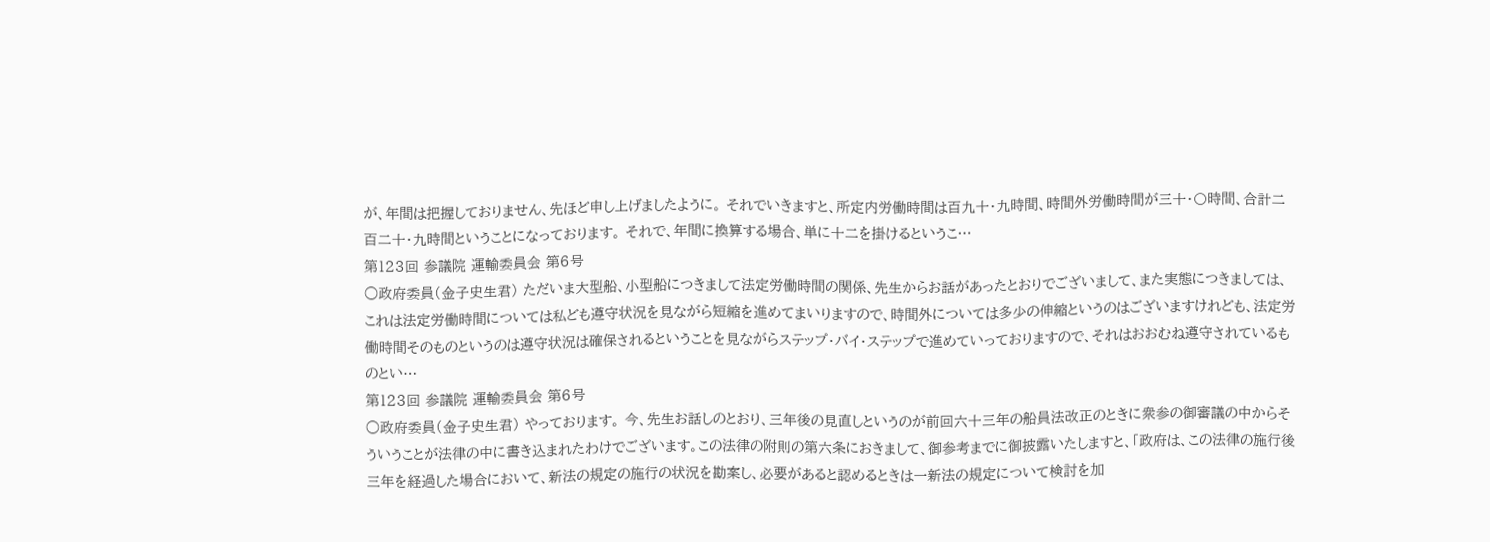が、年間は把握しておりません、先ほど申し上げましたように。 それでいきますと、所定内労働時間は百九十・九時間、時間外労働時間が三十・〇時間、合計二百二十・九時間ということになっております。 それで、年間に換算する場合、単に十二を掛けるというこ…
第123回 参議院 運輸委員会 第6号
○政府委員(金子史生君) ただいま大型船、小型船につきまして法定労働時間の関係、先生からお話があったとおりでございまして、また実態につきましては、これは法定労働時間については私ども遵守状況を見ながら短縮を進めてまいりますので、時間外については多少の伸縮というのはございますけれども、法定労働時間そのものというのは遵守状況は確保されるということを見ながらステップ・バイ・ステップで進めていっておりますので、それはおおむね遵守されているものとい…
第123回 参議院 運輸委員会 第6号
○政府委員(金子史生君) やっております。 今、先生お話しのとおり、三年後の見直しというのが前回六十三年の船員法改正のときに衆参の御審議の中からそういうことが法律の中に書き込まれたわけでございます。この法律の附則の第六条におきまして、御参考までに御披露いたしますと、「政府は、この法律の施行後三年を経過した場合において、新法の規定の施行の状況を勘案し、必要があると認めるときは一新法の規定について検討を加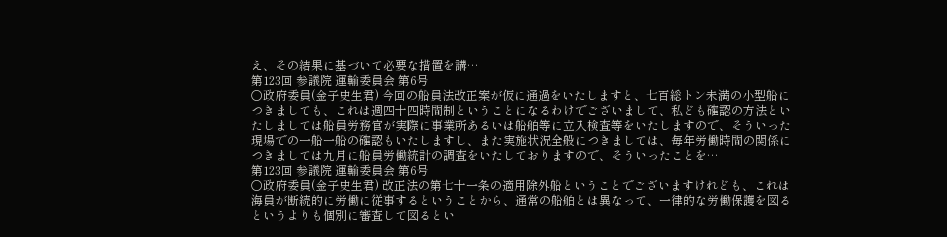え、その結果に基づいて必要な措置を講…
第123回 参議院 運輸委員会 第6号
○政府委員(金子史生君) 今回の船員法改正案が仮に通過をいたしますと、七百総トン未満の小型船につきましても、これは週四十四時間制ということになるわけでございまして、私ども確認の方法といたしましては船員労務官が実際に事業所あるいは船舶等に立入検査等をいたしますので、そういった現場での一船一船の確認もいたしますし、また実施状況全般につきましては、毎年労働時間の関係につきましては九月に船員労働統計の調査をいたしておりますので、そういったことを…
第123回 参議院 運輸委員会 第6号
○政府委員(金子史生君) 改正法の第七十一条の適用除外船ということでございますけれども、これは海員が断続的に労働に従事するということから、通常の船舶とは異なって、一律的な労働保護を図るというよりも個別に審査して図るとい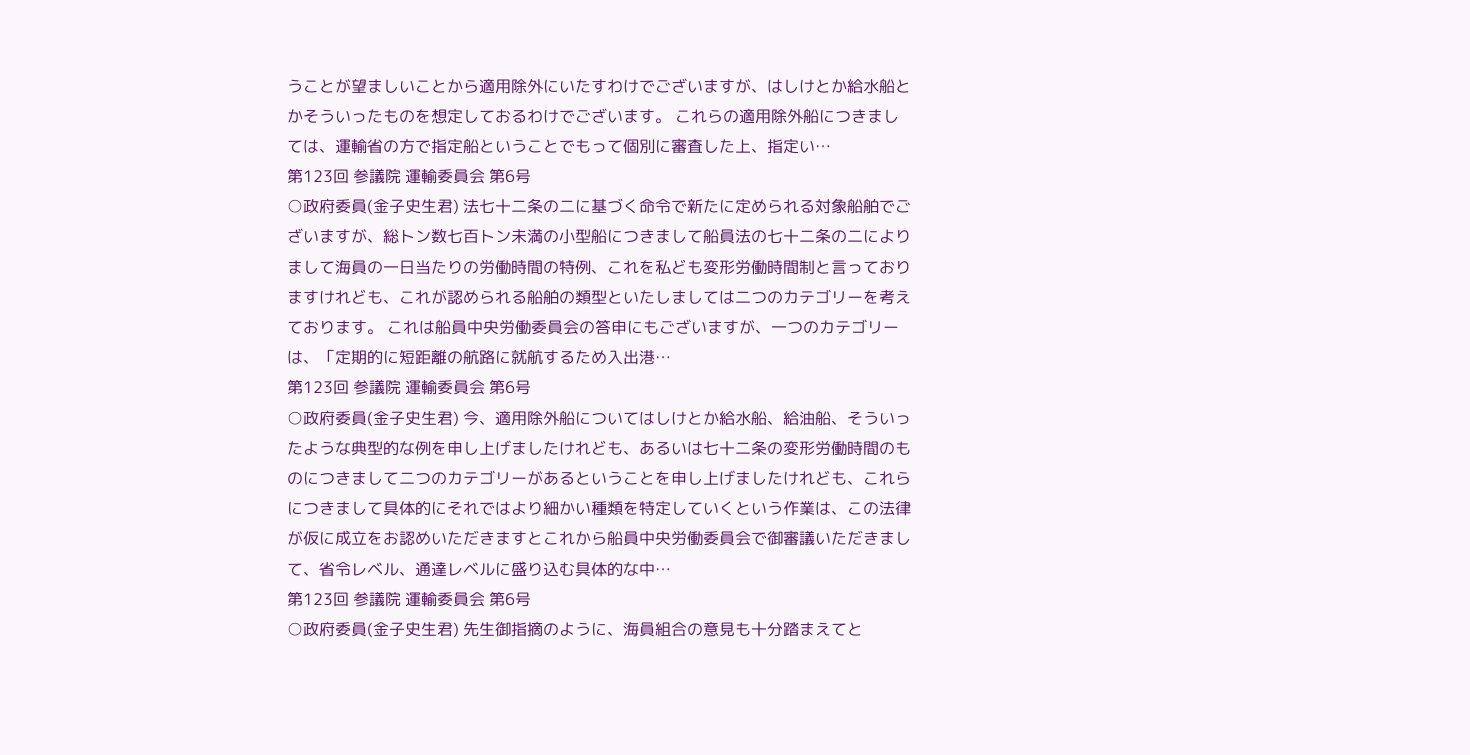うことが望ましいことから適用除外にいたすわけでございますが、はしけとか給水船とかそういったものを想定しておるわけでございます。 これらの適用除外船につきましては、運輸省の方で指定船ということでもって個別に審査した上、指定い…
第123回 参議院 運輸委員会 第6号
○政府委員(金子史生君) 法七十二条の二に基づく命令で新たに定められる対象船舶でございますが、総トン数七百トン未満の小型船につきまして船員法の七十二条の二によりまして海員の一日当たりの労働時間の特例、これを私ども変形労働時間制と言っておりますけれども、これが認められる船舶の類型といたしましては二つのカテゴリーを考えております。 これは船員中央労働委員会の答申にもございますが、一つのカテゴリーは、「定期的に短距離の航路に就航するため入出港…
第123回 参議院 運輸委員会 第6号
○政府委員(金子史生君) 今、適用除外船についてはしけとか給水船、給油船、そういったような典型的な例を申し上げましたけれども、あるいは七十二条の変形労働時間のものにつきまして二つのカテゴリーがあるということを申し上げましたけれども、これらにつきまして具体的にそれではより細かい種類を特定していくという作業は、この法律が仮に成立をお認めいただきますとこれから船員中央労働委員会で御審議いただきまして、省令レベル、通達レベルに盛り込む具体的な中…
第123回 参議院 運輸委員会 第6号
○政府委員(金子史生君) 先生御指摘のように、海員組合の意見も十分踏まえてと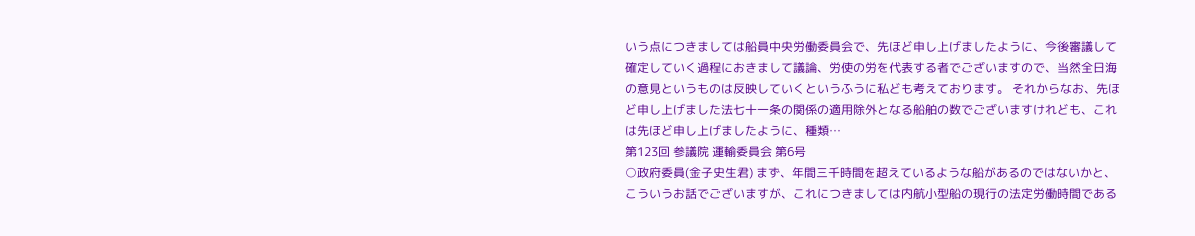いう点につきましては船員中央労働委員会で、先ほど申し上げましたように、今後審議して確定していく過程におきまして議論、労使の労を代表する者でございますので、当然全日海の意見というものは反映していくというふうに私ども考えております。 それからなお、先ほど申し上げました法七十一条の関係の適用除外となる船舶の数でございますけれども、これは先ほど申し上げましたように、種類…
第123回 参議院 運輸委員会 第6号
○政府委員(金子史生君) まず、年間三千時間を超えているような船があるのではないかと、こういうお話でございますが、これにつきましては内航小型船の現行の法定労働時間である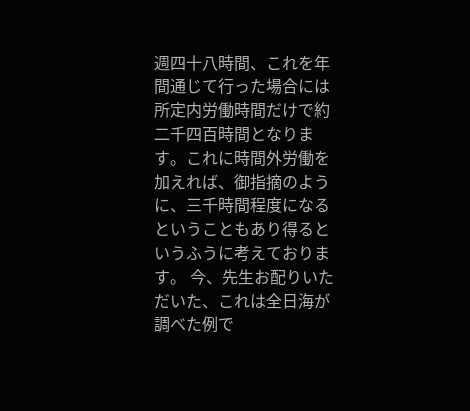週四十八時間、これを年間通じて行った場合には所定内労働時間だけで約二千四百時間となります。これに時間外労働を加えれば、御指摘のように、三千時間程度になるということもあり得るというふうに考えております。 今、先生お配りいただいた、これは全日海が調べた例で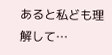あると私ども理解して…